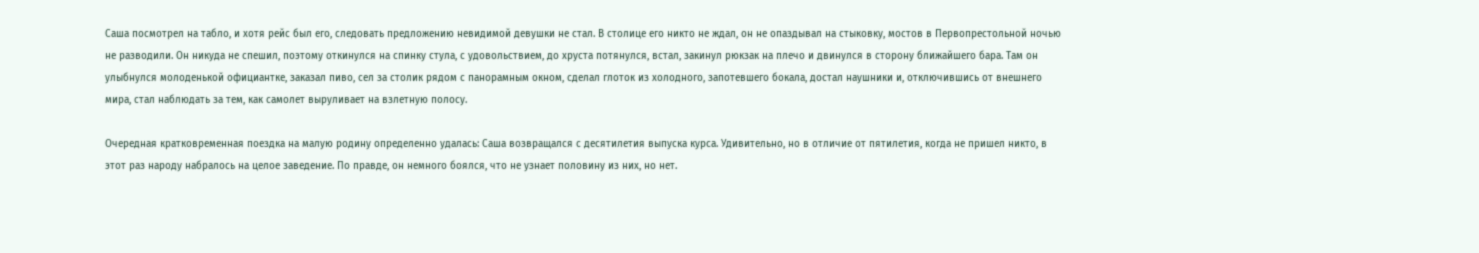Саша посмотрел на табло, и хотя рейс был его, следовать предложению невидимой девушки не стал. В столице его никто не ждал, он не опаздывал на стыковку, мостов в Первопрестольной ночью не разводили. Он никуда не спешил, поэтому откинулся на спинку стула, с удовольствием, до хруста потянулся, встал, закинул рюкзак на плечо и двинулся в сторону ближайшего бара. Там он улыбнулся молоденькой официантке, заказал пиво, сел за столик рядом с панорамным окном, сделал глоток из холодного, запотевшего бокала, достал наушники и, отключившись от внешнего мира, стал наблюдать за тем, как самолет выруливает на взлетную полосу.

Очередная кратковременная поездка на малую родину определенно удалась: Саша возвращался с десятилетия выпуска курса. Удивительно, но в отличие от пятилетия, когда не пришел никто, в этот раз народу набралось на целое заведение. По правде, он немного боялся, что не узнает половину из них, но нет.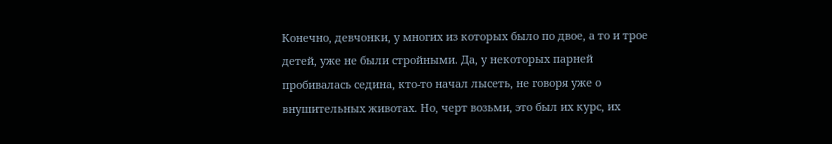Конечно, девчонки, у многих из которых было по двое, а то и трое детей, уже не были стройными. Да, у некоторых парней пробивалась седина, кто-то начал лысеть, не говоря уже о внушительных животах. Но, черт возьми, это был их курс, их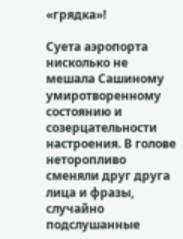«грядка»!

Суета аэропорта нисколько не мешала Сашиному умиротворенному состоянию и созерцательности настроения. В голове неторопливо сменяли друг друга лица и фразы, случайно подслушанные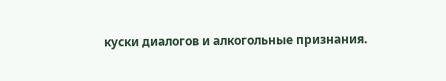куски диалогов и алкогольные признания.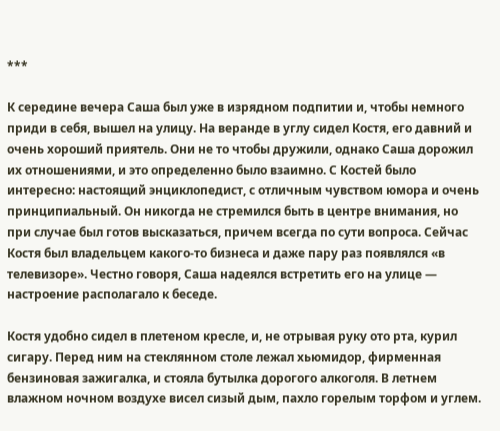***

К середине вечера Саша был уже в изрядном подпитии и, чтобы немного приди в себя, вышел на улицу. На веранде в углу сидел Костя, его давний и очень хороший приятель. Они не то чтобы дружили, однако Саша дорожил их отношениями, и это определенно было взаимно. С Костей было интересно: настоящий энциклопедист, с отличным чувством юмора и очень принципиальный. Он никогда не стремился быть в центре внимания, но при случае был готов высказаться, причем всегда по сути вопроса. Сейчас Костя был владельцем какого-то бизнеса и даже пару раз появлялся «в телевизоре». Честно говоря, Саша надеялся встретить его на улице — настроение располагало к беседе.

Костя удобно сидел в плетеном кресле, и, не отрывая руку ото рта, курил сигару. Перед ним на стеклянном столе лежал хьюмидор, фирменная бензиновая зажигалка, и стояла бутылка дорогого алкоголя. В летнем влажном ночном воздухе висел сизый дым, пахло горелым торфом и углем.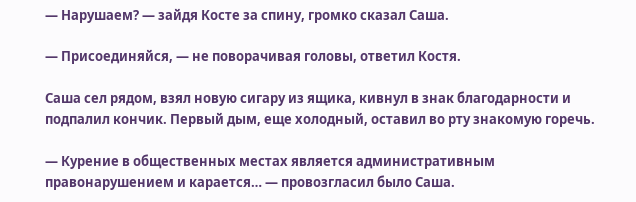— Нарушаем? — зайдя Косте за спину, громко сказал Саша.

— Присоединяйся, — не поворачивая головы, ответил Костя.

Саша сел рядом, взял новую сигару из ящика, кивнул в знак благодарности и подпалил кончик. Первый дым, еще холодный, оставил во рту знакомую горечь.

— Курение в общественных местах является административным правонарушением и карается… — провозгласил было Саша.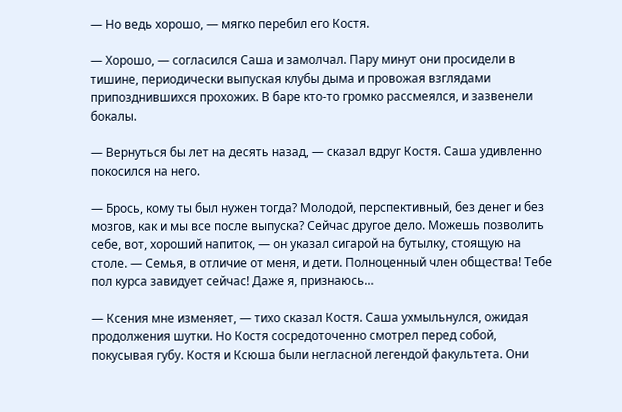— Но ведь хорошо, — мягко перебил его Костя.

— Хорошо, — согласился Саша и замолчал. Пару минут они просидели в тишине, периодически выпуская клубы дыма и провожая взглядами припозднившихся прохожих. В баре кто-то громко рассмеялся, и зазвенели бокалы.

— Вернуться бы лет на десять назад, — сказал вдруг Костя. Саша удивленно покосился на него.

— Брось, кому ты был нужен тогда? Молодой, перспективный, без денег и без мозгов, как и мы все после выпуска? Сейчас другое дело. Можешь позволить себе, вот, хороший напиток, — он указал сигарой на бутылку, стоящую на столе. — Семья, в отличие от меня, и дети. Полноценный член общества! Тебе пол курса завидует сейчас! Даже я, признаюсь…

— Ксения мне изменяет, — тихо сказал Костя. Саша ухмыльнулся, ожидая продолжения шутки. Но Костя сосредоточенно смотрел перед собой, покусывая губу. Костя и Ксюша были негласной легендой факультета. Они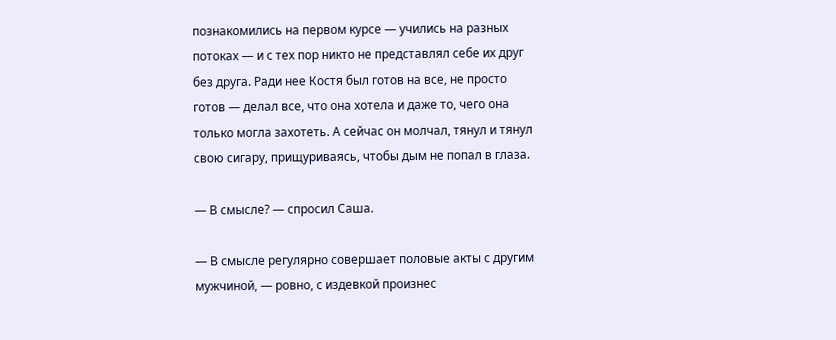познакомились на первом курсе — учились на разных потоках — и с тех пор никто не представлял себе их друг без друга. Ради нее Костя был готов на все, не просто готов — делал все, что она хотела и даже то, чего она только могла захотеть. А сейчас он молчал, тянул и тянул свою сигару, прищуриваясь, чтобы дым не попал в глаза.

— В смысле? — спросил Саша.

— В смысле регулярно совершает половые акты с другим мужчиной, — ровно, с издевкой произнес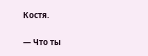Костя.

— Что ты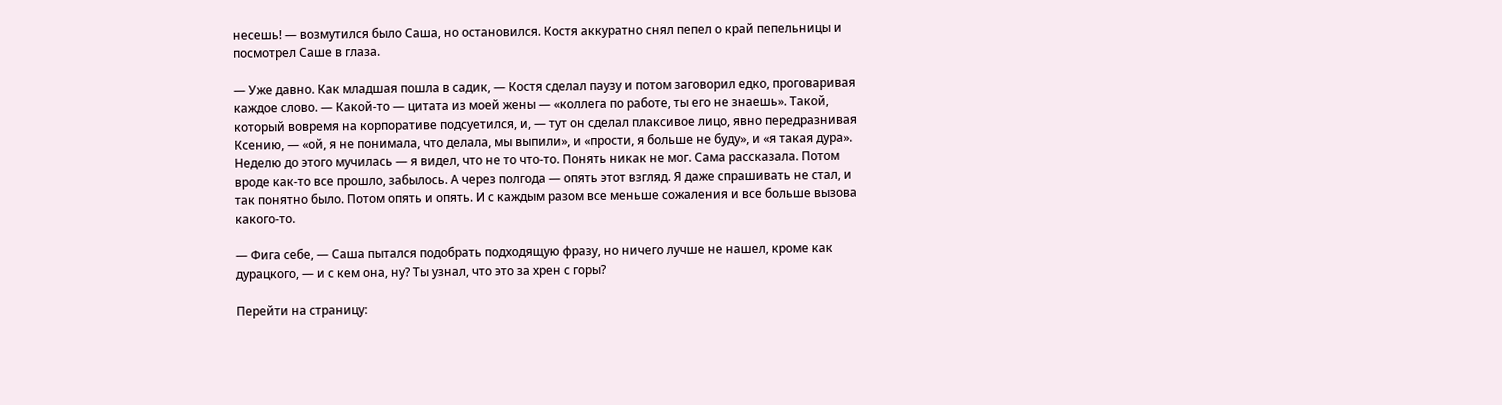несешь! — возмутился было Саша, но остановился. Костя аккуратно снял пепел о край пепельницы и посмотрел Саше в глаза.

— Уже давно. Как младшая пошла в садик, — Костя сделал паузу и потом заговорил едко, проговаривая каждое слово. — Какой-то — цитата из моей жены — «коллега по работе, ты его не знаешь». Такой, который вовремя на корпоративе подсуетился, и, — тут он сделал плаксивое лицо, явно передразнивая Ксению, — «ой, я не понимала, что делала, мы выпили», и «прости, я больше не буду», и «я такая дура». Неделю до этого мучилась — я видел, что не то что-то. Понять никак не мог. Сама рассказала. Потом вроде как-то все прошло, забылось. А через полгода — опять этот взгляд. Я даже спрашивать не стал, и так понятно было. Потом опять и опять. И с каждым разом все меньше сожаления и все больше вызова какого-то.

— Фига себе, — Саша пытался подобрать подходящую фразу, но ничего лучше не нашел, кроме как дурацкого, — и с кем она, ну? Ты узнал, что это за хрен с горы?

Перейти на страницу: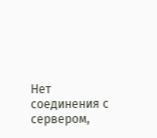Нет соединения с сервером,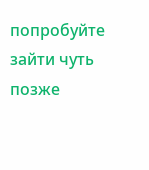попробуйте зайти чуть позже